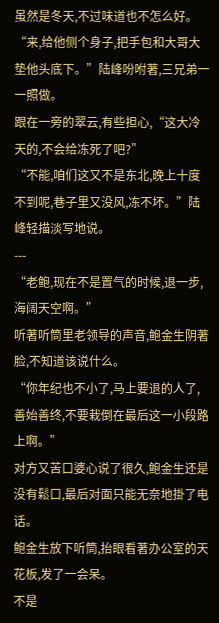虽然是冬天,不过味道也不怎么好。
“来,给他侧个身子,把手包和大哥大垫他头底下。”陆峰吩咐著,三兄弟一一照做。
跟在一旁的翠云,有些担心,“这大冷天的,不会给冻死了吧?”
“不能,咱们这又不是东北,晚上十度不到呢,巷子里又没风,冻不坏。”陆峰轻描淡写地说。
---
“老鲍,现在不是置气的时候,退一步,海阔天空啊。”
听著听筒里老领导的声音,鲍金生阴著脸,不知道该说什么。
“你年纪也不小了,马上要退的人了,善始善终,不要栽倒在最后这一小段路上啊。”
对方又苦口婆心说了很久,鲍金生还是没有鬆口,最后对面只能无奈地掛了电话。
鲍金生放下听筒,抬眼看著办公室的天花板,发了一会呆。
不是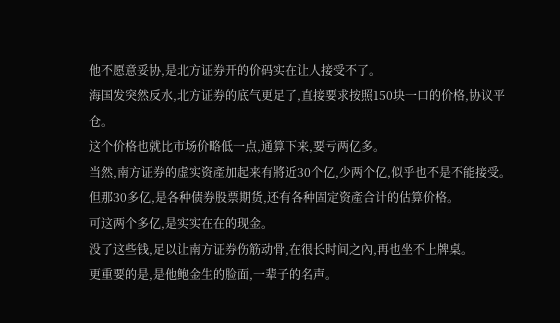他不愿意妥协,是北方证券开的价码实在让人接受不了。
海国发突然反水,北方证券的底气更足了,直接要求按照150块一口的价格,协议平仓。
这个价格也就比市场价略低一点,通算下来,要亏两亿多。
当然,南方证券的虚实资產加起来有將近30个亿,少两个亿,似乎也不是不能接受。
但那30多亿,是各种债券股票期货,还有各种固定资產合计的估算价格。
可这两个多亿,是实实在在的现金。
没了这些钱,足以让南方证券伤筋动骨,在很长时间之內,再也坐不上牌桌。
更重要的是,是他鲍金生的脸面,一辈子的名声。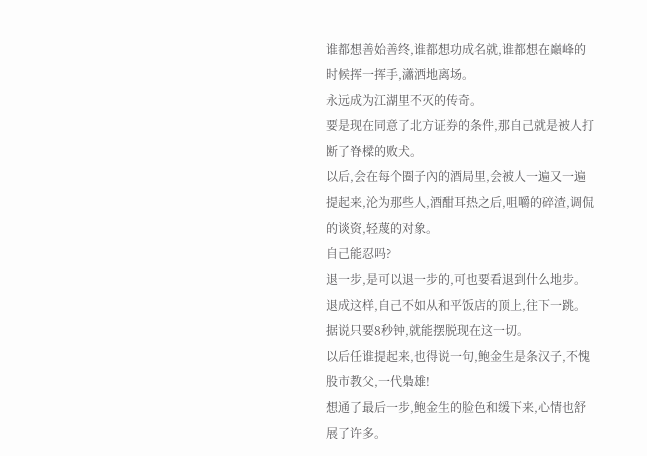谁都想善始善终,谁都想功成名就,谁都想在巔峰的时候挥一挥手,瀟洒地离场。
永远成为江湖里不灭的传奇。
要是现在同意了北方证券的条件,那自己就是被人打断了脊樑的败犬。
以后,会在每个圈子內的酒局里,会被人一遍又一遍提起来,沦为那些人,酒酣耳热之后,咀嚼的碎渣,调侃的谈资,轻蔑的对象。
自己能忍吗?
退一步,是可以退一步的,可也要看退到什么地步。
退成这样,自己不如从和平饭店的顶上,往下一跳。
据说只要8秒钟,就能摆脱现在这一切。
以后任谁提起来,也得说一句,鲍金生是条汉子,不愧股市教父,一代梟雄!
想通了最后一步,鲍金生的脸色和缓下来,心情也舒展了许多。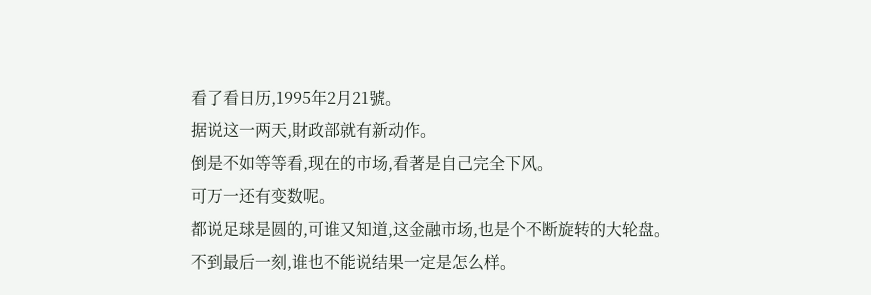看了看日历,1995年2月21號。
据说这一两天,財政部就有新动作。
倒是不如等等看,现在的市场,看著是自己完全下风。
可万一还有变数呢。
都说足球是圆的,可谁又知道,这金融市场,也是个不断旋转的大轮盘。
不到最后一刻,谁也不能说结果一定是怎么样。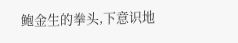鲍金生的拳头,下意识地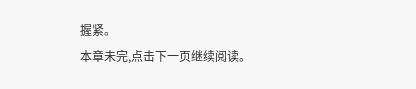握紧。
本章未完,点击下一页继续阅读。